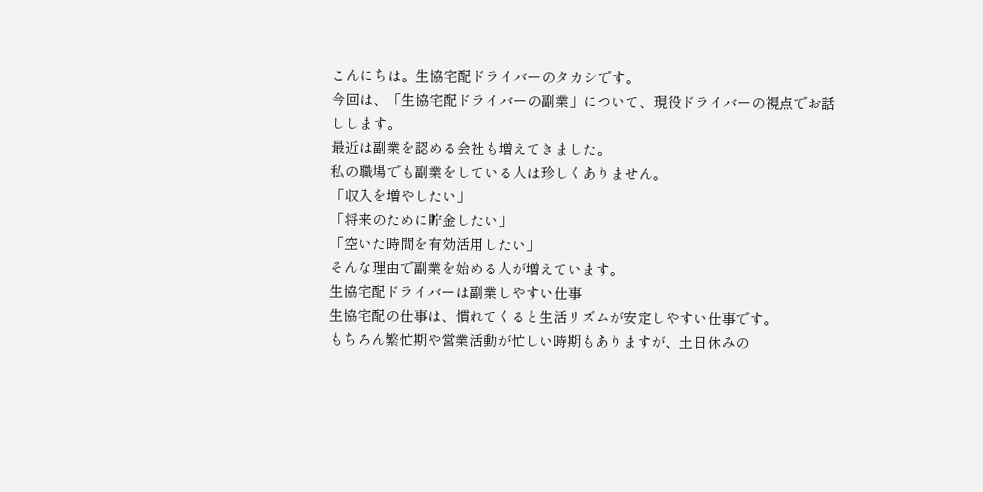こんにちは。生協宅配ドライバーのタカシです。
今回は、「生協宅配ドライバーの副業」について、現役ドライバーの視点でお話しします。
最近は副業を認める会社も増えてきました。
私の職場でも副業をしている人は珍しくありません。
「収入を増やしたい」
「将来のために貯金したい」
「空いた時間を有効活用したい」
そんな理由で副業を始める人が増えています。
生協宅配ドライバーは副業しやすい仕事
生協宅配の仕事は、慣れてくると生活リズムが安定しやすい仕事です。
もちろん繁忙期や営業活動が忙しい時期もありますが、土日休みの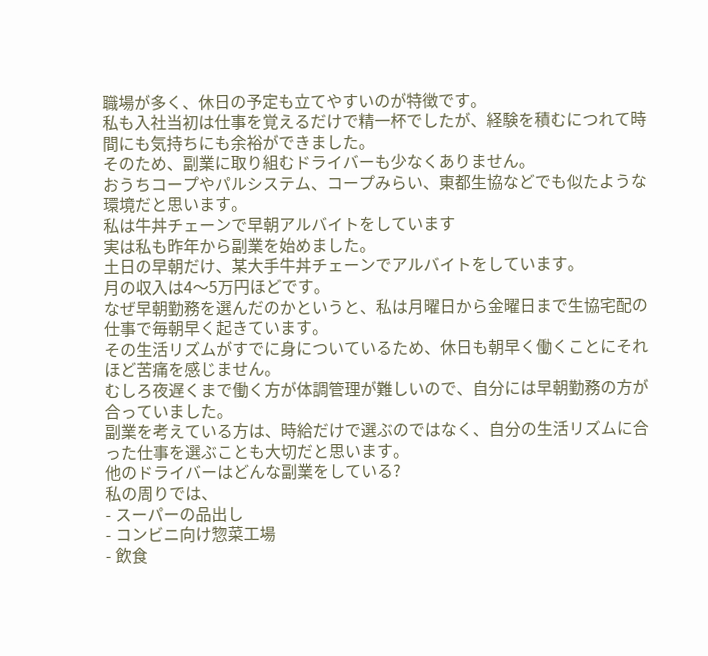職場が多く、休日の予定も立てやすいのが特徴です。
私も入社当初は仕事を覚えるだけで精一杯でしたが、経験を積むにつれて時間にも気持ちにも余裕ができました。
そのため、副業に取り組むドライバーも少なくありません。
おうちコープやパルシステム、コープみらい、東都生協などでも似たような環境だと思います。
私は牛丼チェーンで早朝アルバイトをしています
実は私も昨年から副業を始めました。
土日の早朝だけ、某大手牛丼チェーンでアルバイトをしています。
月の収入は4〜5万円ほどです。
なぜ早朝勤務を選んだのかというと、私は月曜日から金曜日まで生協宅配の仕事で毎朝早く起きています。
その生活リズムがすでに身についているため、休日も朝早く働くことにそれほど苦痛を感じません。
むしろ夜遅くまで働く方が体調管理が難しいので、自分には早朝勤務の方が合っていました。
副業を考えている方は、時給だけで選ぶのではなく、自分の生活リズムに合った仕事を選ぶことも大切だと思います。
他のドライバーはどんな副業をしている?
私の周りでは、
- スーパーの品出し
- コンビニ向け惣菜工場
- 飲食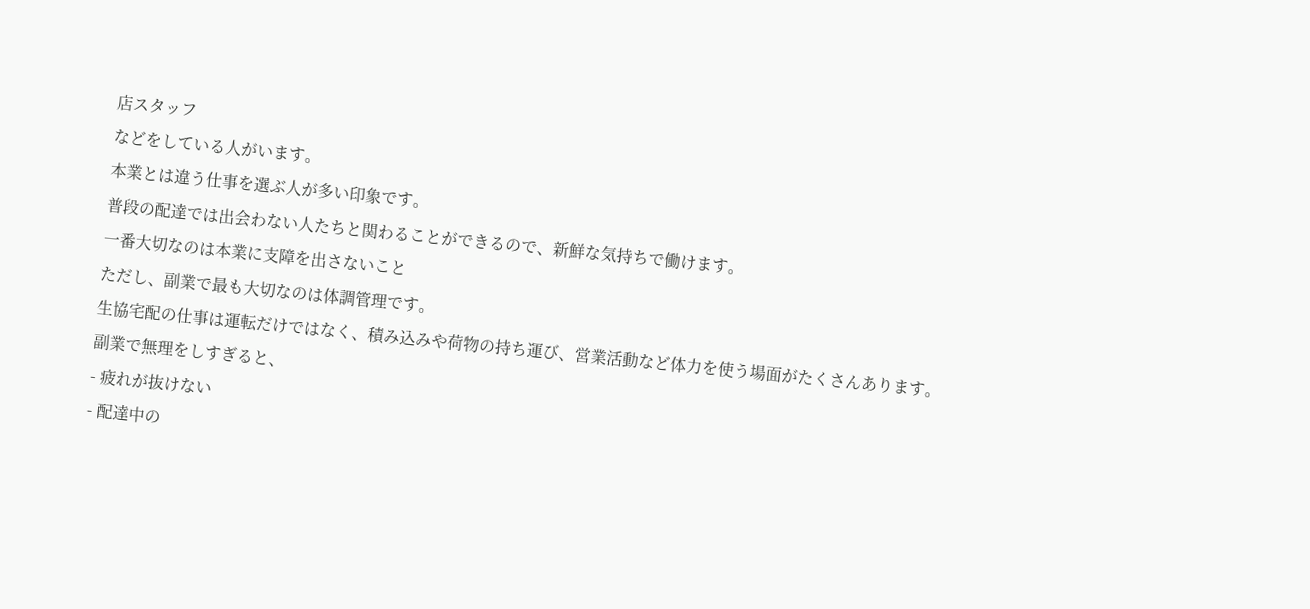店スタッフ
などをしている人がいます。
本業とは違う仕事を選ぶ人が多い印象です。
普段の配達では出会わない人たちと関わることができるので、新鮮な気持ちで働けます。
一番大切なのは本業に支障を出さないこと
ただし、副業で最も大切なのは体調管理です。
生協宅配の仕事は運転だけではなく、積み込みや荷物の持ち運び、営業活動など体力を使う場面がたくさんあります。
副業で無理をしすぎると、
- 疲れが抜けない
- 配達中の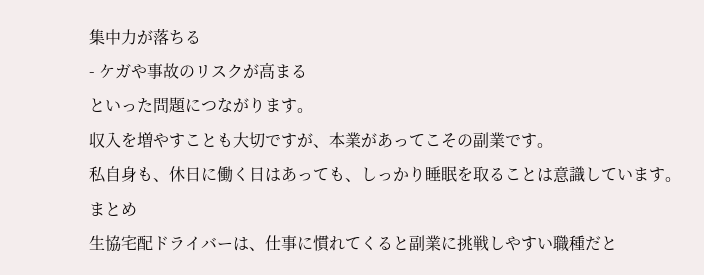集中力が落ちる
- ケガや事故のリスクが高まる
といった問題につながります。
収入を増やすことも大切ですが、本業があってこその副業です。
私自身も、休日に働く日はあっても、しっかり睡眠を取ることは意識しています。
まとめ
生協宅配ドライバーは、仕事に慣れてくると副業に挑戦しやすい職種だと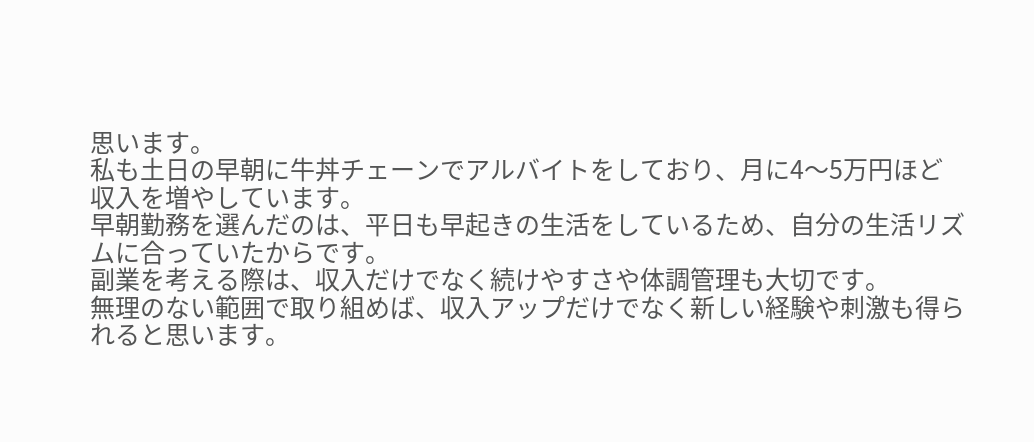思います。
私も土日の早朝に牛丼チェーンでアルバイトをしており、月に4〜5万円ほど収入を増やしています。
早朝勤務を選んだのは、平日も早起きの生活をしているため、自分の生活リズムに合っていたからです。
副業を考える際は、収入だけでなく続けやすさや体調管理も大切です。
無理のない範囲で取り組めば、収入アップだけでなく新しい経験や刺激も得られると思います。